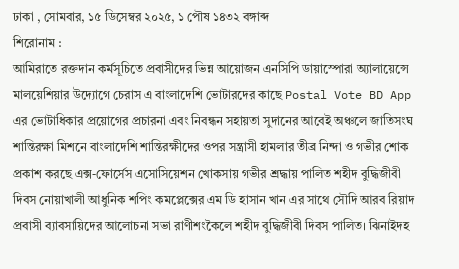ঢাকা , সোমবার, ১৫ ডিসেম্বর ২০২৫, ১ পৌষ ১৪৩২ বঙ্গাব্দ
শিরোনাম :
আমিরাতে রক্তদান কর্মসূচিতে প্রবাসীদের ভিন্ন আয়োজন এনসিপি ডায়াস্পোরা অ্যালায়েন্সে মালয়েশিয়ার উদ্যোগে চেরাস এ বাংলাদেশি ভোটারদের কাছে Postal Vote BD App এর ভোটাধিকার প্রয়োগের প্রচারনা এবং নিবন্ধন সহায়তা সুদানের আবেই অঞ্চলে জাতিসংঘ শান্তিরক্ষা মিশনে বাংলাদেশি শান্তিরক্ষীদের ওপর সন্ত্রাসী হামলার তীব্র নিন্দা ও গভীর শোক প্রকাশ করছে এক্স-ফোর্সেস এসোসিয়েশন খোকসায় গভীর শ্রদ্ধায় পালিত শহীদ বুদ্ধিজীবী দিবস নোয়াখালী আধুনিক শপিং কমপ্লেক্সের এম ডি হাসান খান এর সাথে সৌদি আরব রিয়াদ প্রবাসী ব্যাবসায়িদের আলোচনা সভা রাণীশংকৈলে শহীদ বুদ্ধিজীবী দিবস পালিত। ঝিনাইদহ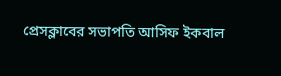প্রেসক্লাবের সভাপতি আসিফ ইকবাল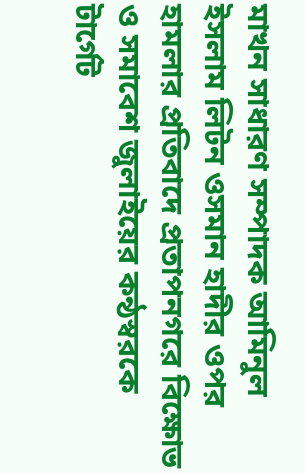মাখন সাধারণ সম্পাদক আমিনুল ইসলাম লিটন ওসমান হাদীর ওপর হামলার প্রতিবাদে প্রতাপনগরে বিক্ষোভ ও সমাবেশ জুলাইয়ের কন্ঠস্বরকে টার্গেট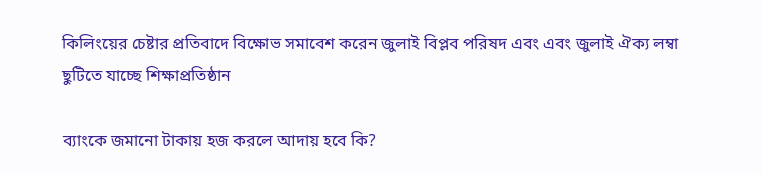কিলিংয়ের চেষ্টার প্রতিবাদে বিক্ষোভ সমাবেশ করেন জুলাই বিপ্লব পরিষদ এবং এবং জুলাই ঐক্য লম্বা ছুটিতে যাচ্ছে শিক্ষাপ্রতিষ্ঠান

ব্যাংকে জমানো টাকায় হজ করলে আদায় হবে কি?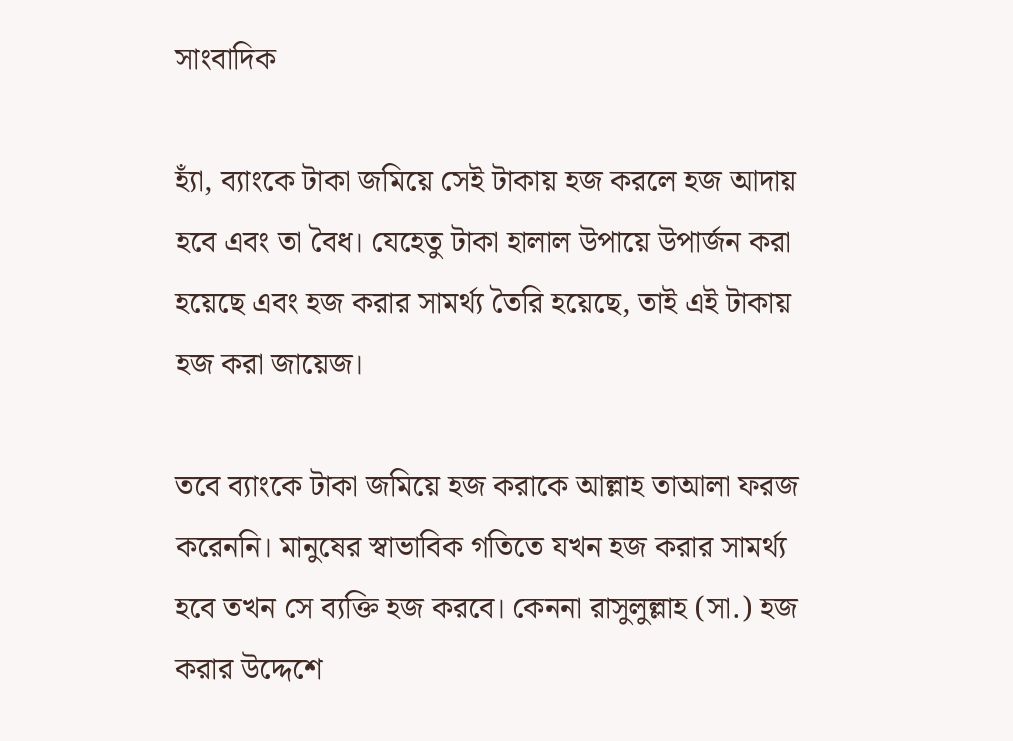সাংবাদিক

হ্যাঁ, ব্যাংকে টাকা জমিয়ে সেই টাকায় হজ করলে হজ আদায় হবে এবং তা বৈধ। যেহেতু টাকা হালাল উপায়ে উপার্জন করা হয়েছে এবং হজ করার সামর্থ্য তৈরি হয়েছে, তাই এই টাকায় হজ করা জায়েজ।

তবে ব্যাংকে টাকা জমিয়ে হজ করাকে আল্লাহ তাআলা ফরজ করেননি। মানুষের স্বাভাবিক গতিতে যখন হজ করার সামর্থ্য হবে তখন সে ব্যক্তি হজ করবে। কেননা রাসুলুল্লাহ (সা.) হজ করার উদ্দেশে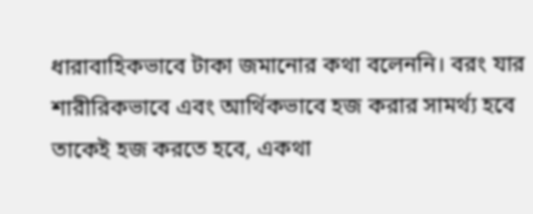ধারাবাহিকভাবে টাকা জমানোর কথা বলেননি। বরং যার শারীরিকভাবে এবং আর্থিকভাবে হজ করার সামর্থ্য হবে তাকেই হজ করতে হবে, একথা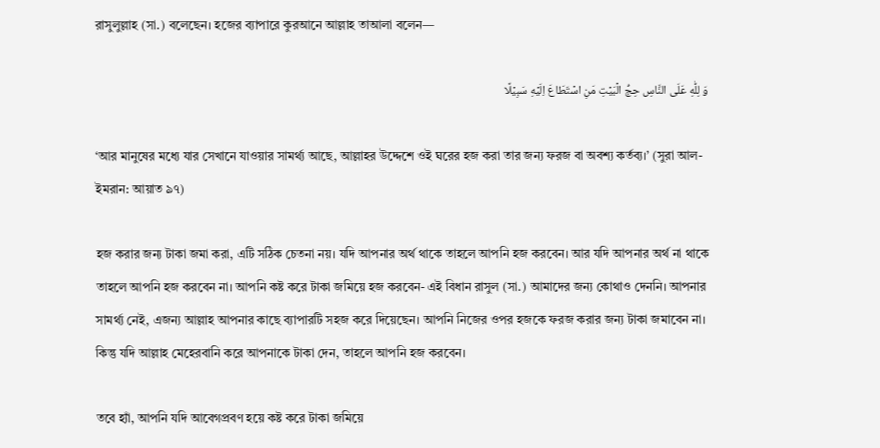রাসুলুল্লাহ (সা.) বলেছেন। হজের ব্যাপারে কুরআনে আল্লাহ তাআলা বলেন—

وَ لِلّٰهِ عَلَی النَّاسِ حِجُّ الۡبَیۡتِ مَنِ اسۡتَطَاعَ اِلَیۡهِ سَبِیۡلًا

‘আর মানুষের মধ্যে যার সেখানে যাওয়ার সামর্থ্য আছে, আল্লাহর উদ্দেশে ওই ঘরের হজ করা তার জন্য ফরজ বা অবশ্য কর্তব্য।’ (সুরা আল-ইমরান: আয়াত ৯৭)

হজ করার জন্য টাকা জমা করা, এটি সঠিক চেতনা নয়। যদি আপনার অর্থ থাকে তাহলে আপনি হজ করবেন। আর যদি আপনার অর্থ না থাকে তাহলে আপনি হজ করবেন না। আপনি কষ্ট করে টাকা জমিয়ে হজ করবেন- এই বিধান রাসুল (সা.) আমাদের জন্য কোথাও দেননি। আপনার সামর্থ্য নেই, এজন্য আল্লাহ আপনার কাছে ব্যাপারটি সহজ করে দিয়েছেন। আপনি নিজের ওপর হজকে ফরজ করার জন্য টাকা জমাবেন না। কিন্তু যদি আল্লাহ মেহেরবানি করে আপনাকে টাকা দেন, তাহলে আপনি হজ করবেন।

তবে হ্যাঁ, আপনি যদি আবেগপ্রবণ হয়ে কষ্ট করে টাকা জমিয়ে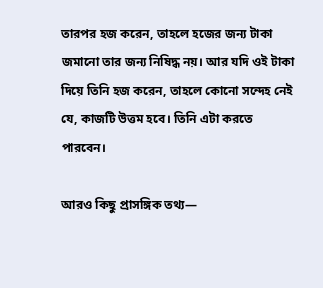তারপর হজ করেন, তাহলে হজের জন্য টাকা জমানো তার জন্য নিষিদ্ধ নয়। আর যদি ওই টাকা দিয়ে তিনি হজ করেন, তাহলে কোনো সন্দেহ নেই যে, কাজটি উত্তম হবে। তিনি এটা করতে পারবেন।

আরও কিছু প্রাসঙ্গিক তথ্য—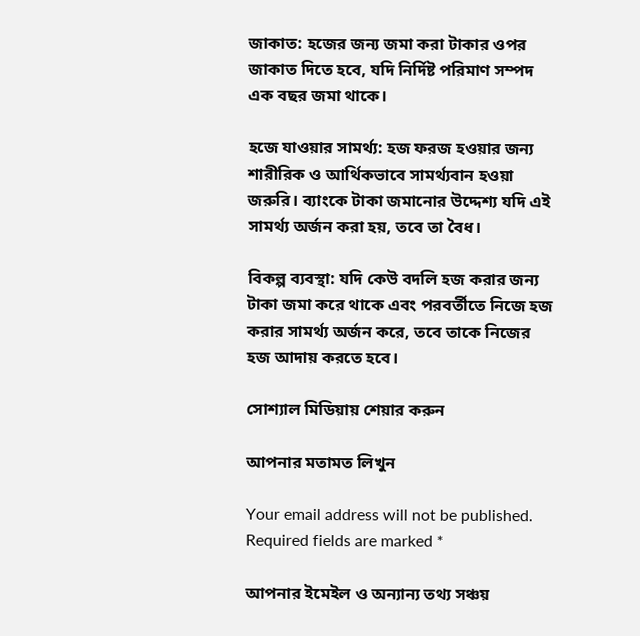জাকাত: হজের জন্য জমা করা টাকার ওপর জাকাত দিতে হবে, যদি নির্দিষ্ট পরিমাণ সম্পদ এক বছর জমা থাকে।

হজে যাওয়ার সামর্থ্য: হজ ফরজ হওয়ার জন্য শারীরিক ও আর্থিকভাবে সামর্থ্যবান হওয়া জরুরি। ব্যাংকে টাকা জমানোর উদ্দেশ্য যদি এই সামর্থ্য অর্জন করা হয়, তবে তা বৈধ।

বিকল্প ব্যবস্থা: যদি কেউ বদলি হজ করার জন্য টাকা জমা করে থাকে এবং পরবর্তীতে নিজে হজ করার সামর্থ্য অর্জন করে, তবে তাকে নিজের হজ আদায় করতে হবে।

সোশ্যাল মিডিয়ায় শেয়ার করুন

আপনার মতামত লিখুন

Your email address will not be published. Required fields are marked *

আপনার ইমেইল ও অন্যান্য তথ্য সঞ্চয়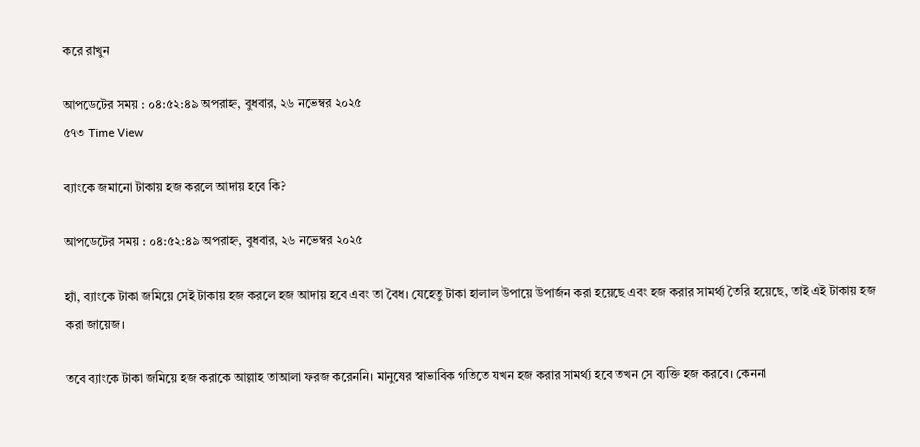করে রাখুন

আপডেটের সময় : ০৪:৫২:৪৯ অপরাহ্ন, বুধবার, ২৬ নভেম্বর ২০২৫
৫৭৩ Time View

ব্যাংকে জমানো টাকায় হজ করলে আদায় হবে কি?

আপডেটের সময় : ০৪:৫২:৪৯ অপরাহ্ন, বুধবার, ২৬ নভেম্বর ২০২৫

হ্যাঁ, ব্যাংকে টাকা জমিয়ে সেই টাকায় হজ করলে হজ আদায় হবে এবং তা বৈধ। যেহেতু টাকা হালাল উপায়ে উপার্জন করা হয়েছে এবং হজ করার সামর্থ্য তৈরি হয়েছে, তাই এই টাকায় হজ করা জায়েজ।

তবে ব্যাংকে টাকা জমিয়ে হজ করাকে আল্লাহ তাআলা ফরজ করেননি। মানুষের স্বাভাবিক গতিতে যখন হজ করার সামর্থ্য হবে তখন সে ব্যক্তি হজ করবে। কেননা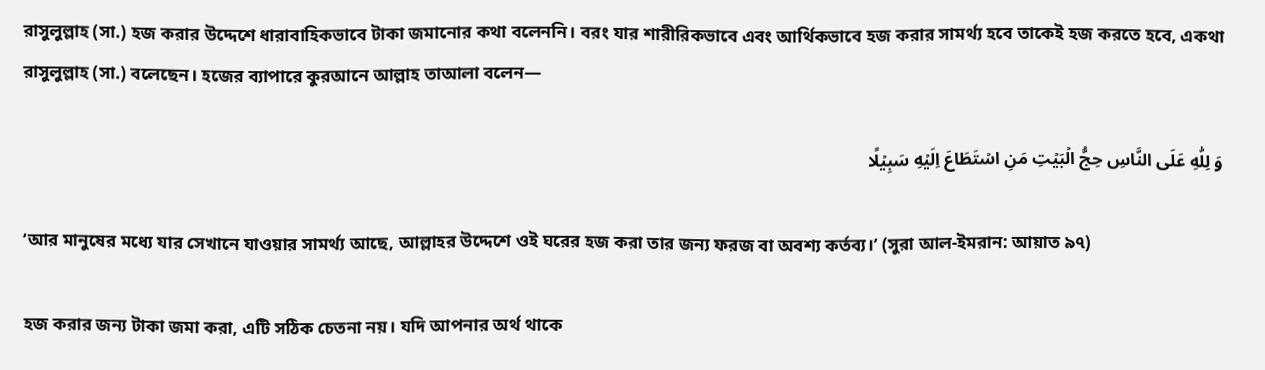রাসুলুল্লাহ (সা.) হজ করার উদ্দেশে ধারাবাহিকভাবে টাকা জমানোর কথা বলেননি। বরং যার শারীরিকভাবে এবং আর্থিকভাবে হজ করার সামর্থ্য হবে তাকেই হজ করতে হবে, একথা রাসুলুল্লাহ (সা.) বলেছেন। হজের ব্যাপারে কুরআনে আল্লাহ তাআলা বলেন—

وَ لِلّٰهِ عَلَی النَّاسِ حِجُّ الۡبَیۡتِ مَنِ اسۡتَطَاعَ اِلَیۡهِ سَبِیۡلًا

‘আর মানুষের মধ্যে যার সেখানে যাওয়ার সামর্থ্য আছে, আল্লাহর উদ্দেশে ওই ঘরের হজ করা তার জন্য ফরজ বা অবশ্য কর্তব্য।’ (সুরা আল-ইমরান: আয়াত ৯৭)

হজ করার জন্য টাকা জমা করা, এটি সঠিক চেতনা নয়। যদি আপনার অর্থ থাকে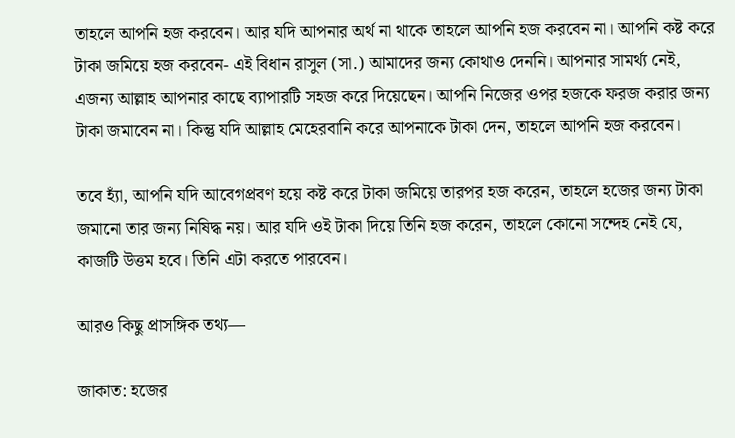তাহলে আপনি হজ করবেন। আর যদি আপনার অর্থ না থাকে তাহলে আপনি হজ করবেন না। আপনি কষ্ট করে টাকা জমিয়ে হজ করবেন- এই বিধান রাসুল (সা.) আমাদের জন্য কোথাও দেননি। আপনার সামর্থ্য নেই, এজন্য আল্লাহ আপনার কাছে ব্যাপারটি সহজ করে দিয়েছেন। আপনি নিজের ওপর হজকে ফরজ করার জন্য টাকা জমাবেন না। কিন্তু যদি আল্লাহ মেহেরবানি করে আপনাকে টাকা দেন, তাহলে আপনি হজ করবেন।

তবে হ্যাঁ, আপনি যদি আবেগপ্রবণ হয়ে কষ্ট করে টাকা জমিয়ে তারপর হজ করেন, তাহলে হজের জন্য টাকা জমানো তার জন্য নিষিদ্ধ নয়। আর যদি ওই টাকা দিয়ে তিনি হজ করেন, তাহলে কোনো সন্দেহ নেই যে, কাজটি উত্তম হবে। তিনি এটা করতে পারবেন।

আরও কিছু প্রাসঙ্গিক তথ্য—

জাকাত: হজের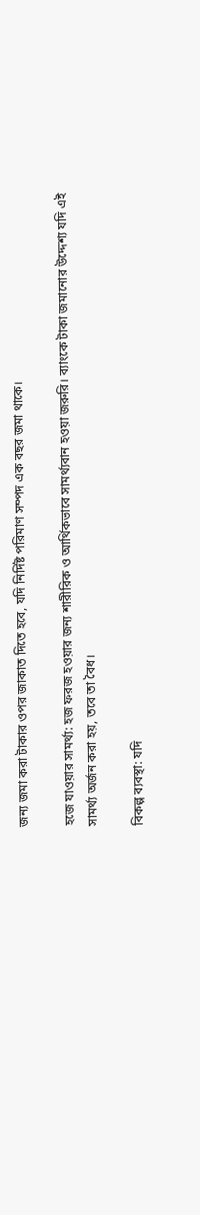জন্য জমা করা টাকার ওপর জাকাত দিতে হবে, যদি নির্দিষ্ট পরিমাণ সম্পদ এক বছর জমা থাকে।

হজে যাওয়ার সামর্থ্য: হজ ফরজ হওয়ার জন্য শারীরিক ও আর্থিকভাবে সামর্থ্যবান হওয়া জরুরি। ব্যাংকে টাকা জমানোর উদ্দেশ্য যদি এই সামর্থ্য অর্জন করা হয়, তবে তা বৈধ।

বিকল্প ব্যবস্থা: যদি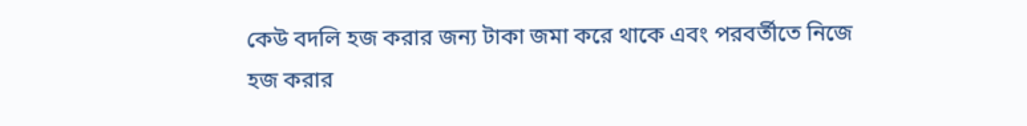কেউ বদলি হজ করার জন্য টাকা জমা করে থাকে এবং পরবর্তীতে নিজে হজ করার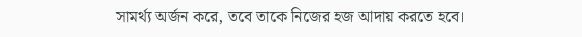সামর্থ্য অর্জন করে, তবে তাকে নিজের হজ আদায় করতে হবে।